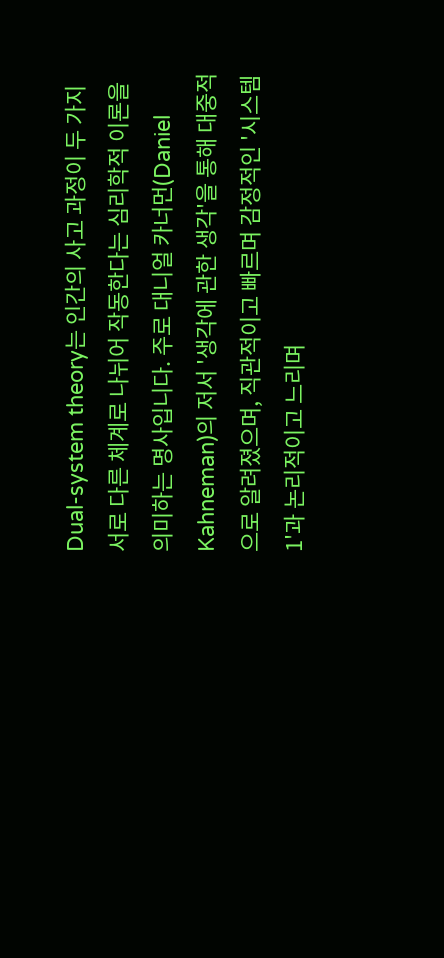Dual-system theory는 인간의 사고 과정이 두 가지 서로 다른 체계로 나뉘어 작동한다는 심리학적 이론을 의미하는 명사입니다. 주로 대니얼 카너먼(Daniel Kahneman)의 저서 '생각에 관한 생각'을 통해 대중적으로 알려졌으며, 직관적이고 빠르며 감정적인 '시스템 1'과 논리적이고 느리며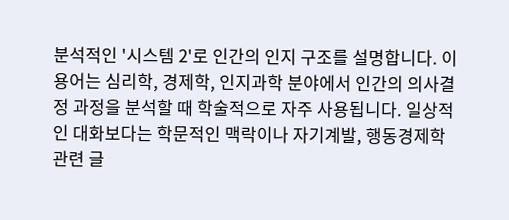분석적인 '시스템 2'로 인간의 인지 구조를 설명합니다. 이 용어는 심리학, 경제학, 인지과학 분야에서 인간의 의사결정 과정을 분석할 때 학술적으로 자주 사용됩니다. 일상적인 대화보다는 학문적인 맥락이나 자기계발, 행동경제학 관련 글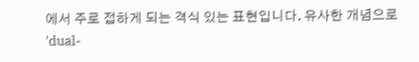에서 주로 접하게 되는 격식 있는 표현입니다. 유사한 개념으로 'dual-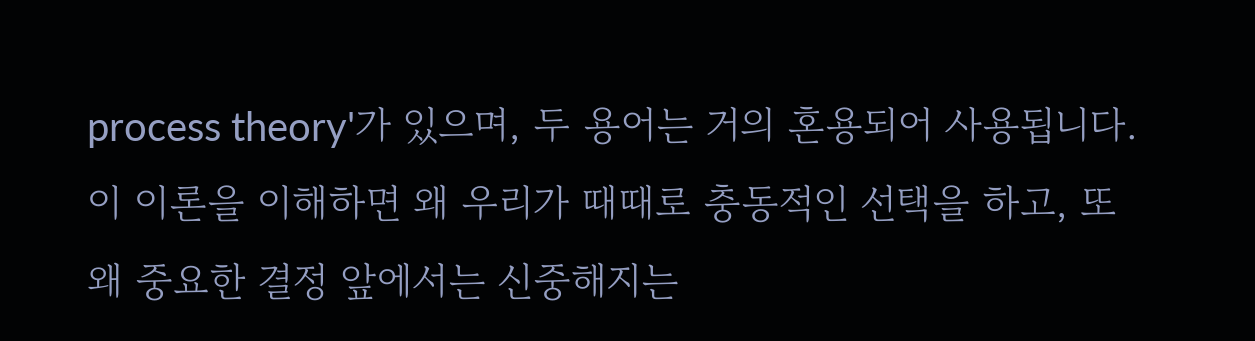process theory'가 있으며, 두 용어는 거의 혼용되어 사용됩니다. 이 이론을 이해하면 왜 우리가 때때로 충동적인 선택을 하고, 또 왜 중요한 결정 앞에서는 신중해지는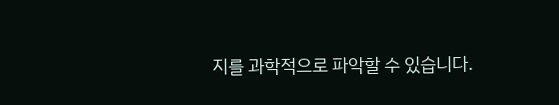지를 과학적으로 파악할 수 있습니다.